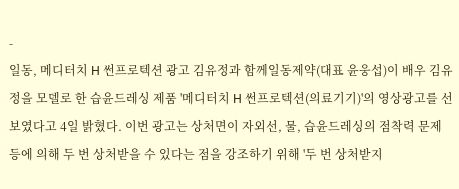-
일동, 메디터치 H 썬프로텍션 광고 김유정과 함께일동제약(대표 윤웅섭)이 배우 김유정을 모델로 한 습윤드레싱 제품 '메디터치 H 썬프로텍션(의료기기)'의 영상광고를 선보였다고 4일 밝혔다. 이번 광고는 상처면이 자외선, 물, 습윤드레싱의 점착력 문제 등에 의해 두 번 상처받을 수 있다는 점을 강조하기 위해 '두 번 상처받지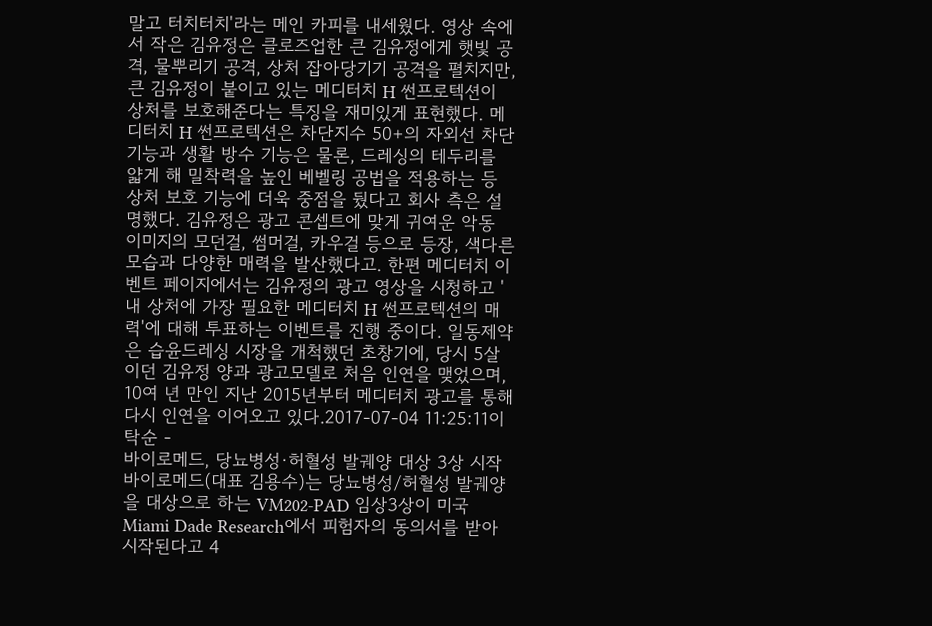말고 터치터치'라는 메인 카피를 내세웠다. 영상 속에서 작은 김유정은 클로즈업한 큰 김유정에게 햇빛 공격, 물뿌리기 공격, 상처 잡아당기기 공격을 펼치지만, 큰 김유정이 붙이고 있는 메디터치 H 썬프로텍션이 상처를 보호해준다는 특징을 재미있게 표현했다. 메디터치 H 썬프로텍션은 차단지수 50+의 자외선 차단 기능과 생활 방수 기능은 물론, 드레싱의 테두리를 얇게 해 밀착력을 높인 베벨링 공법을 적용하는 등 상처 보호 기능에 더욱 중점을 뒀다고 회사 측은 설명했다. 김유정은 광고 콘셉트에 맞게 귀여운 악동 이미지의 모던걸, 썸머걸, 카우걸 등으로 등장, 색다른 모습과 다양한 매력을 발산했다고. 한편 메디터치 이벤트 페이지에서는 김유정의 광고 영상을 시청하고 '내 상처에 가장 필요한 메디터치 H 썬프로텍션의 매력'에 대해 투표하는 이벤트를 진행 중이다. 일동제약은 습윤드레싱 시장을 개척했던 초창기에, 당시 5살이던 김유정 양과 광고모델로 처음 인연을 맺었으며, 10여 년 만인 지난 2015년부터 메디터치 광고를 통해 다시 인연을 이어오고 있다.2017-07-04 11:25:11이탁순 -
바이로메드, 당뇨병성·허혈성 발궤양 대상 3상 시작바이로메드(대표 김용수)는 당뇨병성/허혈성 발궤양을 대상으로 하는 VM202-PAD 임상3상이 미국 Miami Dade Research에서 피험자의 동의서를 받아 시작된다고 4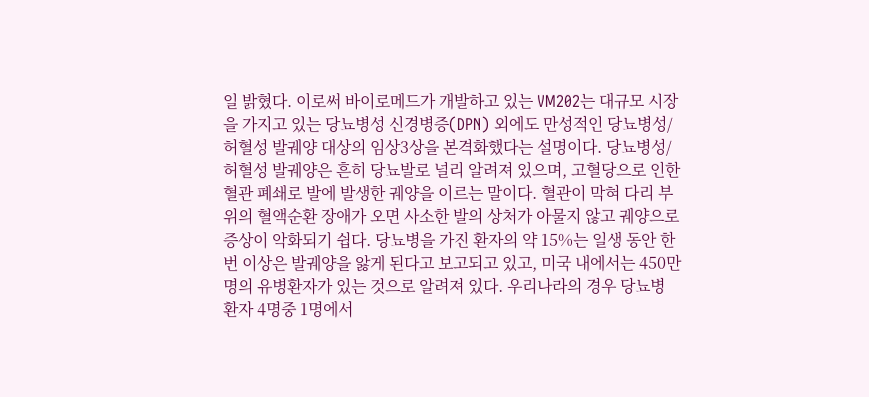일 밝혔다. 이로써 바이로메드가 개발하고 있는 VM202는 대규모 시장을 가지고 있는 당뇨병성 신경병증(DPN) 외에도 만성적인 당뇨병성/허혈성 발궤양 대상의 임상3상을 본격화했다는 설명이다. 당뇨병성/허혈성 발궤양은 흔히 당뇨발로 널리 알려져 있으며, 고혈당으로 인한 혈관 폐쇄로 발에 발생한 궤양을 이르는 말이다. 혈관이 막혀 다리 부위의 혈액순환 장애가 오면 사소한 발의 상처가 아물지 않고 궤양으로 증상이 악화되기 쉽다. 당뇨병을 가진 환자의 약 15%는 일생 동안 한 번 이상은 발궤양을 앓게 된다고 보고되고 있고, 미국 내에서는 450만명의 유병환자가 있는 것으로 알려져 있다. 우리나라의 경우 당뇨병 환자 4명중 1명에서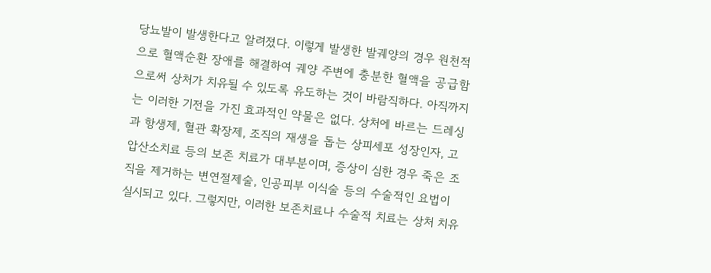당뇨발이 발생한다고 알려졌다. 이렇게 발생한 발궤양의 경우 원천적으로 혈액순환 장애를 해결하여 궤양 주변에 충분한 혈액을 공급함으로써 상처가 치유될 수 있도록 유도하는 것이 바람직하다. 아직까지는 이러한 기전을 가진 효과적인 약물은 없다. 상처에 바르는 드레싱과 항생제, 혈관 확장제, 조직의 재생을 돕는 상피세포 성장인자, 고압산소치료 등의 보존 치료가 대부분이며, 증상이 심한 경우 죽은 조직을 제거하는 변연절제술, 인공피부 이식술 등의 수술적인 요법이 실시되고 있다. 그렇지만, 이러한 보존치료나 수술적 치료는 상처 치유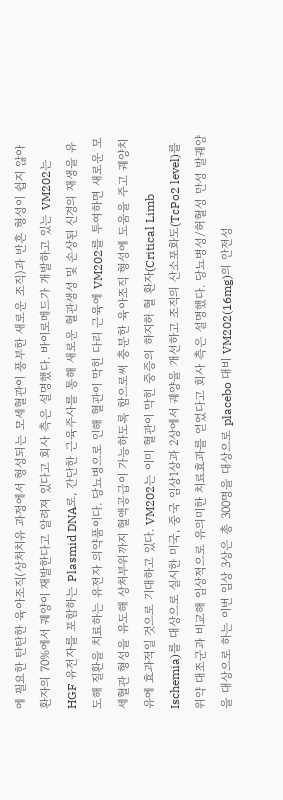에 필요한 탄탄한 육아조직(상처치유 과정에서 형성되는 모세혈관이 풍부한 새로운 조직)과 반흔 형성이 쉽지 않아 환자의 70%에서 궤양이 재발한다고 알려져 있다고 회사 측은 설명했다. 바이로메드가 개발하고 있는 VM202는 HGF 유전자를 포함하는 Plasmid DNA로, 간단한 근육주사를 통해 새로운 혈관생성 및 손상된 신경의 재생을 유도해 질환을 치료하는 유전자 의약품이다. 당뇨병으로 인해 혈관이 막힌 다리 근육에 VM202를 투여하면 새로운 모세혈관 형성을 유도해 상처부위까지 혈액공급이 가능하도록 함으로써 충분한 육아조직 형성에 도움을 주고 궤양치유에 효과적일 것으로 기대하고 있다. VM202는 이미 혈관이 막힌 중증의 하지허 혈 환자(Critical Limb Ischemia)를 대상으로 실시한 미국, 중국 임상1상과 2상에서 궤양을 개선하고 조직의 산소포화도(TcPo2 level)를 위약 대조군과 비교해 임상적으로 유의미한 치료효과를 얻었다고 회사 측은 설명했다. 당뇨병성/허혈성 만성 발궤양을 대상으로 하는 이번 임상 3상은 총 300명을 대상으로 placebo 대비 VM202(16mg)의 안전성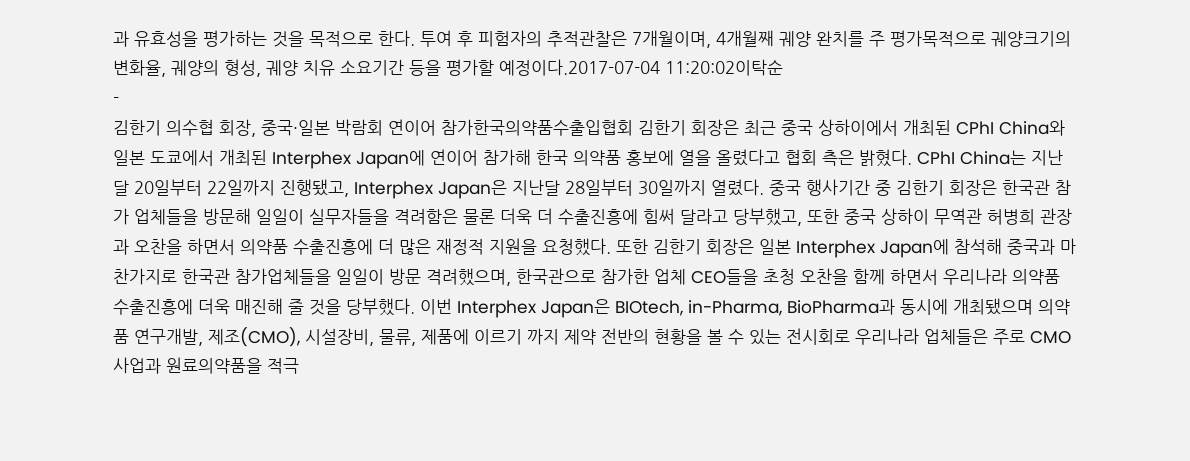과 유효성을 평가하는 것을 목적으로 한다. 투여 후 피험자의 추적관찰은 7개월이며, 4개월째 궤양 완치를 주 평가목적으로 궤양크기의 변화율, 궤양의 형성, 궤양 치유 소요기간 등을 평가할 예정이다.2017-07-04 11:20:02이탁순
-
김한기 의수협 회장, 중국·일본 박람회 연이어 참가한국의약품수출입협회 김한기 회장은 최근 중국 상하이에서 개최된 CPhI China와 일본 도쿄에서 개최된 Interphex Japan에 연이어 참가해 한국 의약품 홍보에 열을 올렸다고 협회 측은 밝혔다. CPhI China는 지난달 20일부터 22일까지 진행됐고, Interphex Japan은 지난달 28일부터 30일까지 열렸다. 중국 행사기간 중 김한기 회장은 한국관 참가 업체들을 방문해 일일이 실무자들을 격려함은 물론 더욱 더 수출진흥에 힘써 달라고 당부했고, 또한 중국 상하이 무역관 허병희 관장과 오찬을 하면서 의약품 수출진흥에 더 많은 재정적 지원을 요청했다. 또한 김한기 회장은 일본 Interphex Japan에 참석해 중국과 마찬가지로 한국관 참가업체들을 일일이 방문 격려했으며, 한국관으로 참가한 업체 CEO들을 초청 오찬을 함께 하면서 우리나라 의약품 수출진흥에 더욱 매진해 줄 것을 당부했다. 이번 Interphex Japan은 BIOtech, in-Pharma, BioPharma과 동시에 개최됐으며 의약품 연구개발, 제조(CMO), 시설장비, 물류, 제품에 이르기 까지 제약 전반의 현황을 볼 수 있는 전시회로 우리나라 업체들은 주로 CMO 사업과 원료의약품을 적극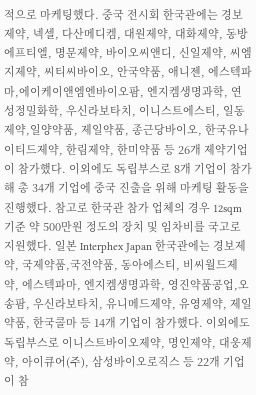적으로 마케팅했다. 중국 전시회 한국관에는 경보제약, 넥셀, 다산메디켐, 대원제약, 대화제약, 동방에프티엘, 명문제약, 바이오씨앤디, 신일제약, 씨엠지제약, 씨티씨바이오, 안국약품, 애니젠, 에스텍파마,에이케이앤엠엔바이오팜, 엔지켐생명과학, 연성정밀화학, 우신라보타치, 이니스트에스티, 일동제약,일양약품, 제일약품, 종근당바이오, 한국유나이티드제약, 한림제약, 한미약품 등 26개 제약기업이 참가했다. 이외에도 독립부스로 8개 기업이 참가해 총 34개 기업에 중국 진출을 위해 마케팅 활동을 진행했다. 참고로 한국관 참가 업체의 경우 12sqm 기준 약 500만원 정도의 장치 및 임차비를 국고로 지원했다. 일본 Interphex Japan 한국관에는 경보제약, 국제약품,국전약품, 동아에스티, 비씨월드제약, 에스텍파마, 엔지켐생명과학, 영진약품공업,오송팜, 우신라보타치, 유니메드제약, 유영제약, 제일약품, 한국콜마 등 14개 기업이 참가했다. 이외에도 독립부스로 이니스트바이오제약, 명인제약, 대웅제약, 아이큐어(주), 삼성바이오로직스 등 22개 기업이 참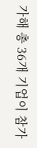가해 총 36개 기업이 참가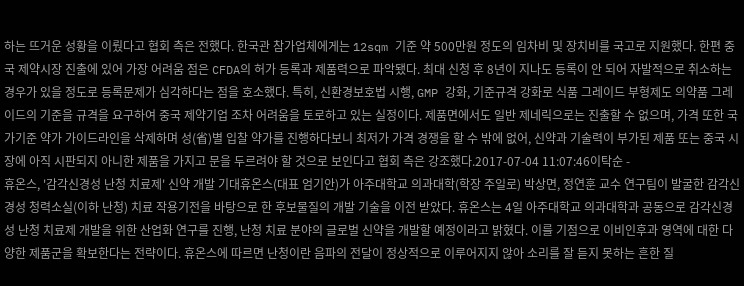하는 뜨거운 성황을 이뤘다고 협회 측은 전했다. 한국관 참가업체에게는 12sqm 기준 약 500만원 정도의 임차비 및 장치비를 국고로 지원했다. 한편 중국 제약시장 진출에 있어 가장 어려움 점은 CFDA의 허가 등록과 제품력으로 파악됐다. 최대 신청 후 8년이 지나도 등록이 안 되어 자발적으로 취소하는 경우가 있을 정도로 등록문제가 심각하다는 점을 호소했다. 특히, 신환경보호법 시행, GMP 강화, 기준규격 강화로 식품 그레이드 부형제도 의약품 그레이드의 기준을 규격을 요구하여 중국 제약기업 조차 어려움을 토로하고 있는 실정이다. 제품면에서도 일반 제네릭으로는 진출할 수 없으며, 가격 또한 국가기준 약가 가이드라인을 삭제하며 성(省)별 입찰 약가를 진행하다보니 최저가 가격 경쟁을 할 수 밖에 없어, 신약과 기술력이 부가된 제품 또는 중국 시장에 아직 시판되지 아니한 제품을 가지고 문을 두르려야 할 것으로 보인다고 협회 측은 강조했다.2017-07-04 11:07:46이탁순 -
휴온스, '감각신경성 난청 치료제' 신약 개발 기대휴온스(대표 엄기안)가 아주대학교 의과대학(학장 주일로) 박상면, 정연훈 교수 연구팀이 발굴한 감각신경성 청력소실(이하 난청) 치료 작용기전을 바탕으로 한 후보물질의 개발 기술을 이전 받았다. 휴온스는 4일 아주대학교 의과대학과 공동으로 감각신경성 난청 치료제 개발을 위한 산업화 연구를 진행, 난청 치료 분야의 글로벌 신약을 개발할 예정이라고 밝혔다. 이를 기점으로 이비인후과 영역에 대한 다양한 제품군을 확보한다는 전략이다. 휴온스에 따르면 난청이란 음파의 전달이 정상적으로 이루어지지 않아 소리를 잘 듣지 못하는 흔한 질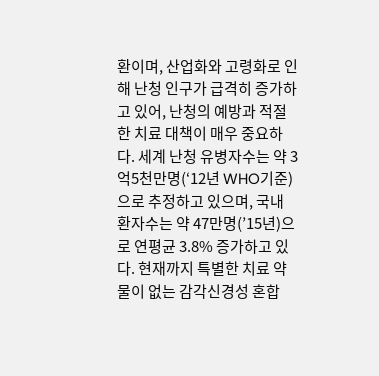환이며, 산업화와 고령화로 인해 난청 인구가 급격히 증가하고 있어, 난청의 예방과 적절한 치료 대책이 매우 중요하다. 세계 난청 유병자수는 약 3억5천만명(‘12년 WHO기준)으로 추정하고 있으며, 국내 환자수는 약 47만명(’15년)으로 연평균 3.8% 증가하고 있다. 현재까지 특별한 치료 약물이 없는 감각신경성 혼합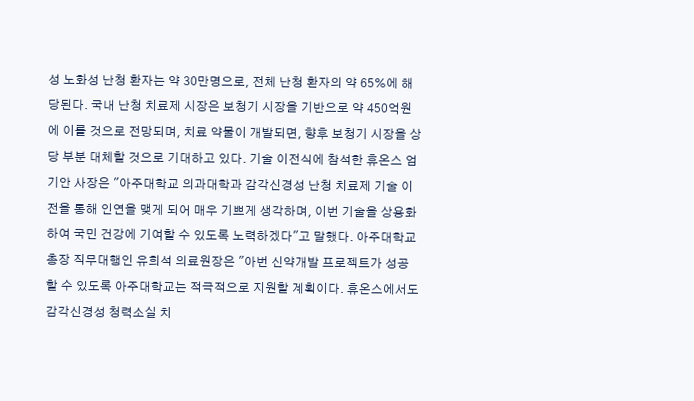성 노화성 난청 환자는 약 30만명으로, 전체 난청 환자의 약 65%에 해당된다. 국내 난청 치료제 시장은 보청기 시장을 기반으로 약 450억원에 이를 것으로 전망되며, 치료 약물이 개발되면, 향후 보청기 시장을 상당 부분 대체할 것으로 기대하고 있다. 기술 이전식에 참석한 휴온스 엄기안 사장은 "아주대학교 의과대학과 감각신경성 난청 치료제 기술 이전을 통해 인연을 맺게 되어 매우 기쁘게 생각하며, 이번 기술을 상용화하여 국민 건강에 기여할 수 있도록 노력하겠다"고 말했다. 아주대학교 총장 직무대행인 유희석 의료원장은 "아번 신약개발 프로젝트가 성공할 수 있도록 아주대학교는 적극적으로 지원할 계획이다. 휴온스에서도 감각신경성 청력소실 치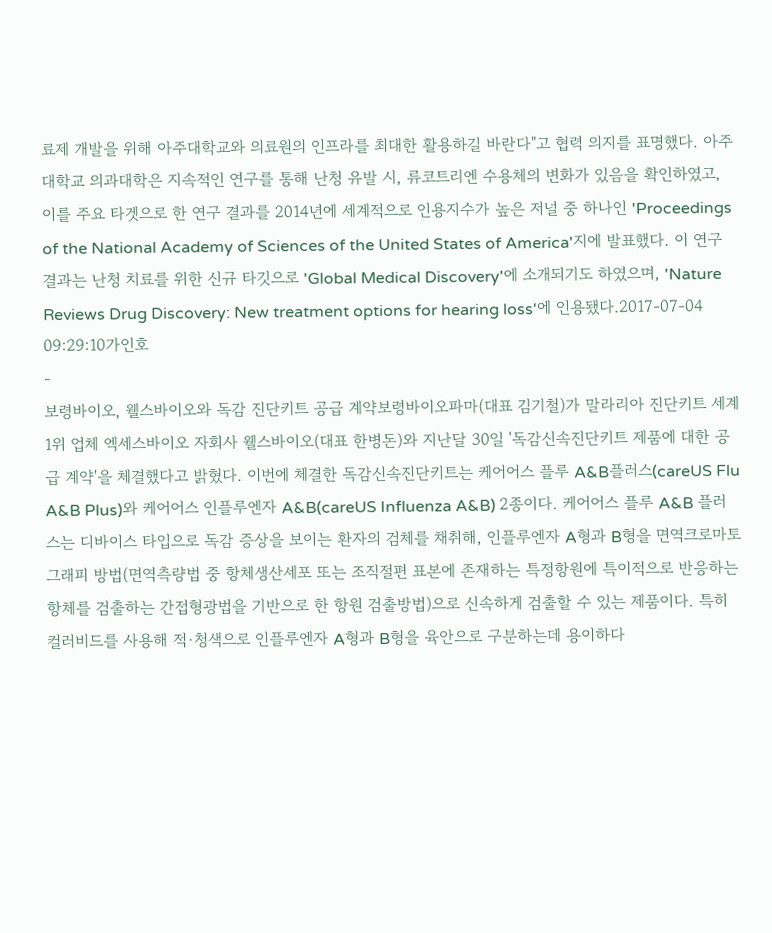료제 개발을 위해 아주대학교와 의료원의 인프라를 최대한 활용하길 바란다"고 협력 의지를 표명했다. 아주대학교 의과대학은 지속적인 연구를 통해 난청 유발 시, 류코트리엔 수용체의 변화가 있음을 확인하였고, 이를 주요 타겟으로 한 연구 결과를 2014년에 세계적으로 인용지수가 높은 저널 중 하나인 'Proceedings of the National Academy of Sciences of the United States of America'지에 발표했다. 이 연구 결과는 난청 치료를 위한 신규 타깃으로 'Global Medical Discovery'에 소개되기도 하였으며, 'Nature Reviews Drug Discovery: New treatment options for hearing loss'에 인용됐다.2017-07-04 09:29:10가인호
-
보령바이오, 웰스바이오와 독감 진단키트 공급 계약보령바이오파마(대표 김기철)가 말라리아 진단키트 세계 1위 업체 엑세스바이오 자회사 웰스바이오(대표 한병돈)와 지난달 30일 '독감신속진단키트 제품에 대한 공급 계약'을 체결했다고 밝혔다. 이번에 체결한 독감신속진단키트는 케어어스 플루 A&B플러스(careUS Flu A&B Plus)와 케어어스 인플루엔자 A&B(careUS Influenza A&B) 2종이다. 케어어스 플루 A&B 플러스는 디바이스 타입으로 독감 증상을 보이는 환자의 검체를 채취해, 인플루엔자 A형과 B형을 면역크로마토그래피 방법(면역측량법 중 항체생산세포 또는 조직절편 표본에 존재하는 특정항원에 특이적으로 반응하는 항체를 검출하는 간접형광법을 기반으로 한 항원 검출방법)으로 신속하게 검출할 수 있는 제품이다. 특히 컬러비드를 사용해 적·청색으로 인플루엔자 A형과 B형을 육안으로 구분하는데 용이하다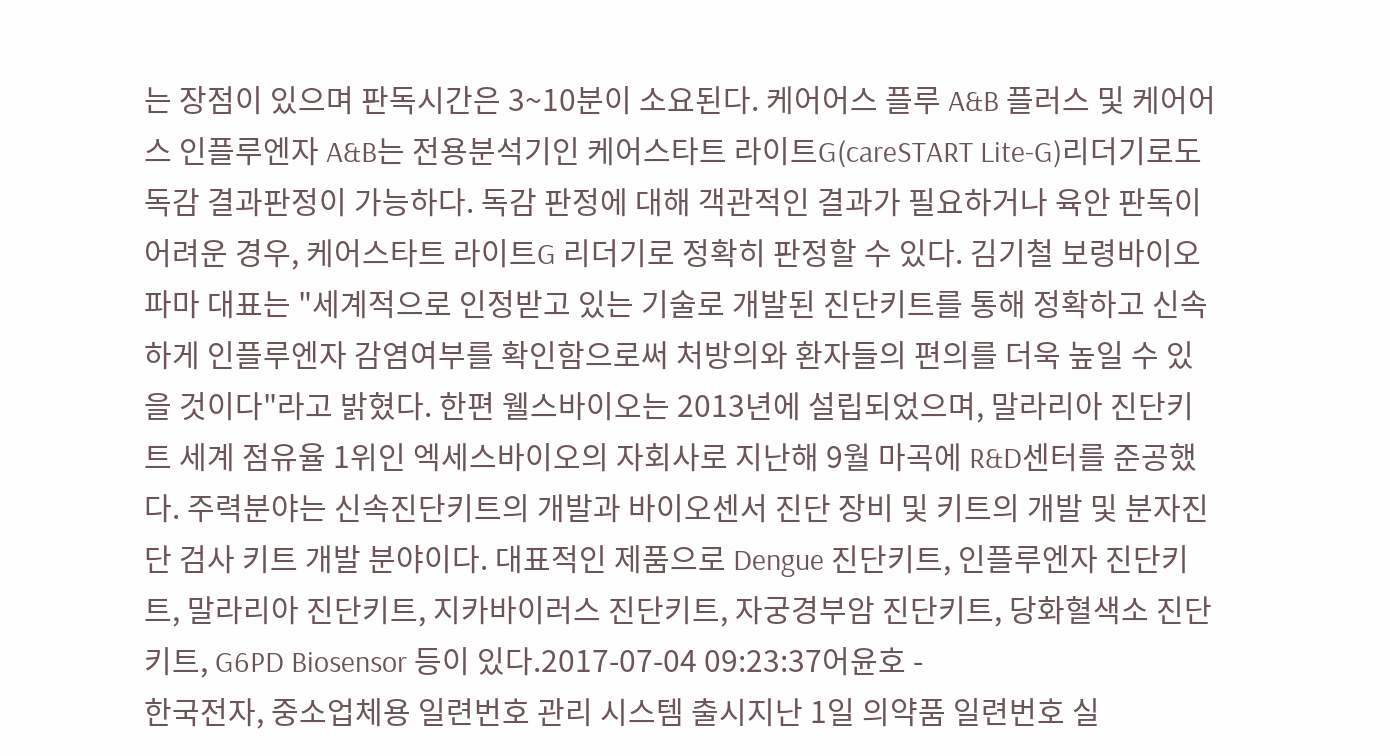는 장점이 있으며 판독시간은 3~10분이 소요된다. 케어어스 플루 A&B 플러스 및 케어어스 인플루엔자 A&B는 전용분석기인 케어스타트 라이트G(careSTART Lite-G)리더기로도 독감 결과판정이 가능하다. 독감 판정에 대해 객관적인 결과가 필요하거나 육안 판독이 어려운 경우, 케어스타트 라이트G 리더기로 정확히 판정할 수 있다. 김기철 보령바이오파마 대표는 "세계적으로 인정받고 있는 기술로 개발된 진단키트를 통해 정확하고 신속하게 인플루엔자 감염여부를 확인함으로써 처방의와 환자들의 편의를 더욱 높일 수 있을 것이다"라고 밝혔다. 한편 웰스바이오는 2013년에 설립되었으며, 말라리아 진단키트 세계 점유율 1위인 엑세스바이오의 자회사로 지난해 9월 마곡에 R&D센터를 준공했다. 주력분야는 신속진단키트의 개발과 바이오센서 진단 장비 및 키트의 개발 및 분자진단 검사 키트 개발 분야이다. 대표적인 제품으로 Dengue 진단키트, 인플루엔자 진단키트, 말라리아 진단키트, 지카바이러스 진단키트, 자궁경부암 진단키트, 당화혈색소 진단키트, G6PD Biosensor 등이 있다.2017-07-04 09:23:37어윤호 -
한국전자, 중소업체용 일련번호 관리 시스템 출시지난 1일 의약품 일련번호 실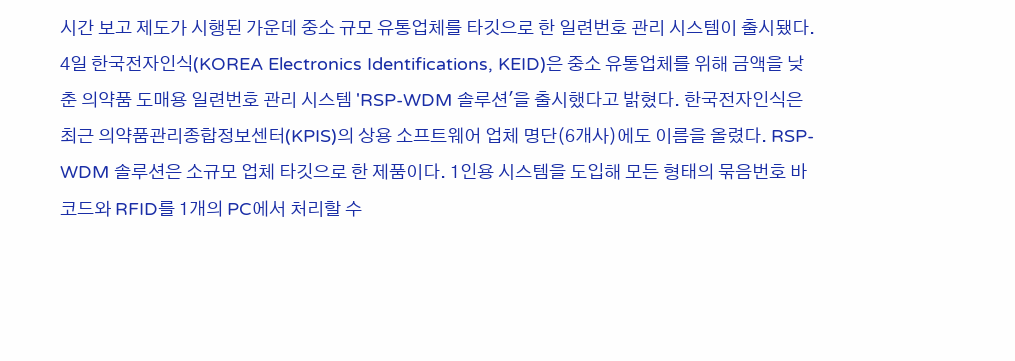시간 보고 제도가 시행된 가운데 중소 규모 유통업체를 타깃으로 한 일련번호 관리 시스템이 출시됐다. 4일 한국전자인식(KOREA Electronics Identifications, KEID)은 중소 유통업체를 위해 금액을 낮춘 의약품 도매용 일련번호 관리 시스템 'RSP-WDM 솔루션'을 출시했다고 밝혔다. 한국전자인식은 최근 의약품관리종합정보센터(KPIS)의 상용 소프트웨어 업체 명단(6개사)에도 이름을 올렸다. RSP-WDM 솔루션은 소규모 업체 타깃으로 한 제품이다. 1인용 시스템을 도입해 모든 형태의 묶음번호 바코드와 RFID를 1개의 PC에서 처리할 수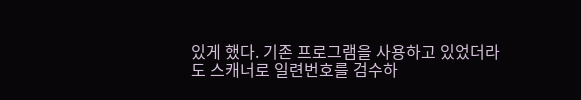있게 했다. 기존 프로그램을 사용하고 있었더라도 스캐너로 일련번호를 검수하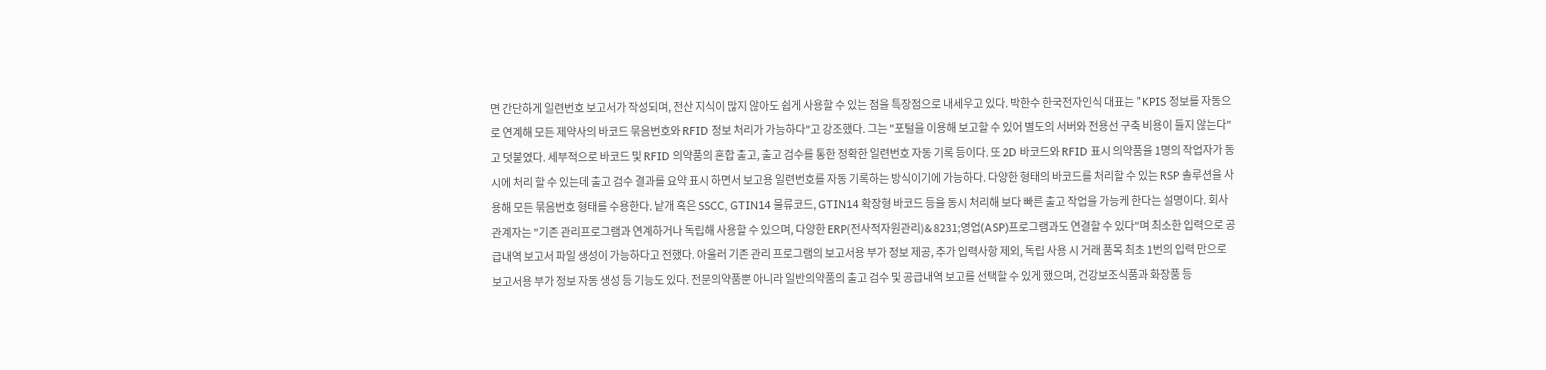면 간단하게 일련번호 보고서가 작성되며, 전산 지식이 많지 않아도 쉽게 사용할 수 있는 점을 특장점으로 내세우고 있다. 박한수 한국전자인식 대표는 "KPIS 정보를 자동으로 연계해 모든 제약사의 바코드 묶음번호와 RFID 정보 처리가 가능하다"고 강조했다. 그는 "포털을 이용해 보고할 수 있어 별도의 서버와 전용선 구축 비용이 들지 않는다"고 덧붙였다. 세부적으로 바코드 및 RFID 의약품의 혼합 출고, 출고 검수를 통한 정확한 일련번호 자동 기록 등이다. 또 2D 바코드와 RFID 표시 의약품을 1명의 작업자가 동시에 처리 할 수 있는데 출고 검수 결과를 요약 표시 하면서 보고용 일련번호를 자동 기록하는 방식이기에 가능하다. 다양한 형태의 바코드를 처리할 수 있는 RSP 솔루션을 사용해 모든 묶음번호 형태를 수용한다. 낱개 혹은 SSCC, GTIN14 물류코드, GTIN14 확장형 바코드 등을 동시 처리해 보다 빠른 출고 작업을 가능케 한다는 설명이다. 회사 관계자는 "기존 관리프로그램과 연계하거나 독립해 사용할 수 있으며, 다양한 ERP(전사적자원관리)& 8231;영업(ASP)프로그램과도 연결할 수 있다"며 최소한 입력으로 공급내역 보고서 파일 생성이 가능하다고 전했다. 아울러 기존 관리 프로그램의 보고서용 부가 정보 제공, 추가 입력사항 제외, 독립 사용 시 거래 품목 최초 1번의 입력 만으로 보고서용 부가 정보 자동 생성 등 기능도 있다. 전문의약품뿐 아니라 일반의약품의 출고 검수 및 공급내역 보고를 선택할 수 있게 했으며, 건강보조식품과 화장품 등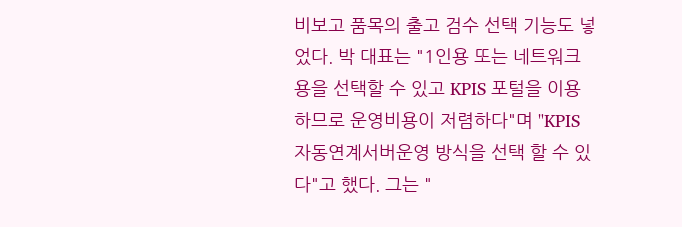비보고 품목의 출고 검수 선택 기능도 넣었다. 박 대표는 "1인용 또는 네트워크 용을 선택할 수 있고 KPIS 포털을 이용하므로 운영비용이 저렴하다"며 "KPIS 자동연계서버운영 방식을 선택 할 수 있다"고 했다. 그는 "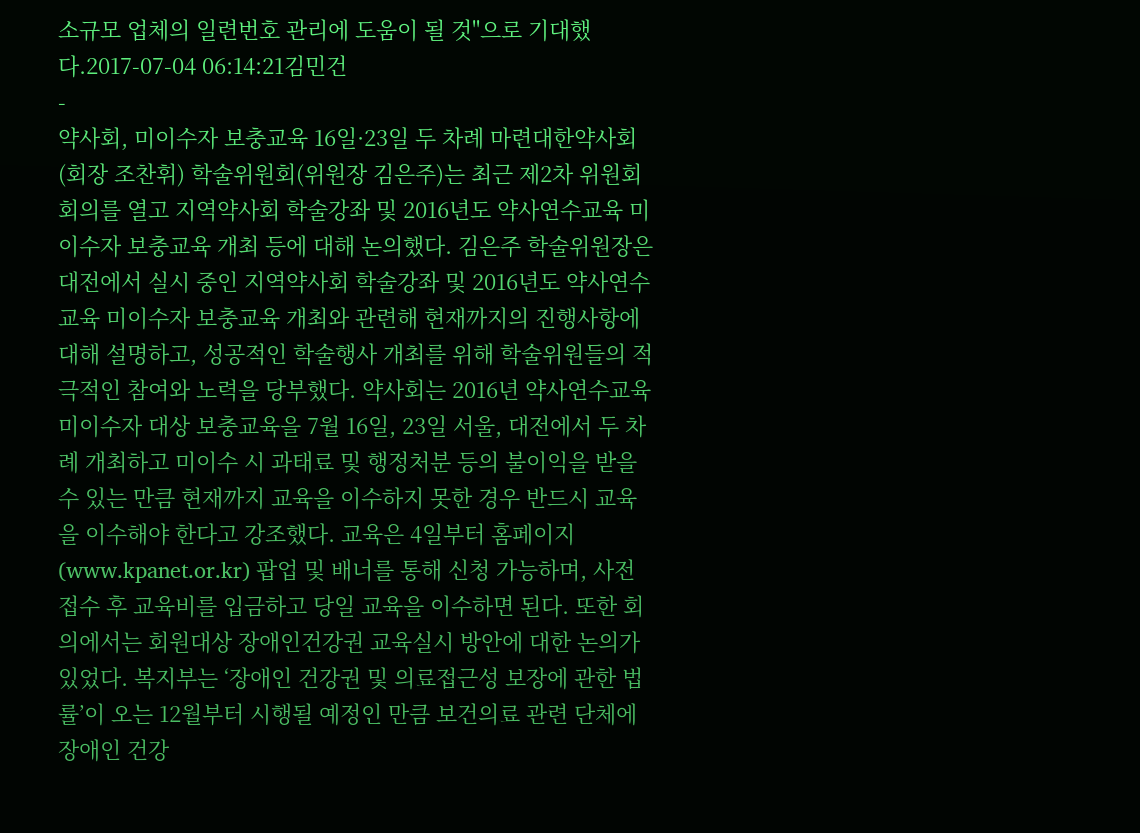소규모 업체의 일련번호 관리에 도움이 될 것"으로 기대했다.2017-07-04 06:14:21김민건
-
약사회, 미이수자 보충교육 16일·23일 두 차례 마련대한약사회(회장 조찬휘) 학술위원회(위원장 김은주)는 최근 제2차 위원회 회의를 열고 지역약사회 학술강좌 및 2016년도 약사연수교육 미이수자 보충교육 개최 등에 대해 논의했다. 김은주 학술위원장은 대전에서 실시 중인 지역약사회 학술강좌 및 2016년도 약사연수교육 미이수자 보충교육 개최와 관련해 현재까지의 진행사항에 대해 설명하고, 성공적인 학술행사 개최를 위해 학술위원들의 적극적인 참여와 노력을 당부했다. 약사회는 2016년 약사연수교육 미이수자 대상 보충교육을 7월 16일, 23일 서울, 대전에서 두 차례 개최하고 미이수 시 과태료 및 행정처분 등의 불이익을 받을 수 있는 만큼 현재까지 교육을 이수하지 못한 경우 반드시 교육을 이수해야 한다고 강조했다. 교육은 4일부터 홈페이지(www.kpanet.or.kr) 팝업 및 배너를 통해 신청 가능하며, 사전접수 후 교육비를 입금하고 당일 교육을 이수하면 된다. 또한 회의에서는 회원대상 장애인건강권 교육실시 방안에 대한 논의가 있었다. 복지부는 ‘장애인 건강권 및 의료접근성 보장에 관한 법률’이 오는 12월부터 시행될 예정인 만큼 보건의료 관련 단체에 장애인 건강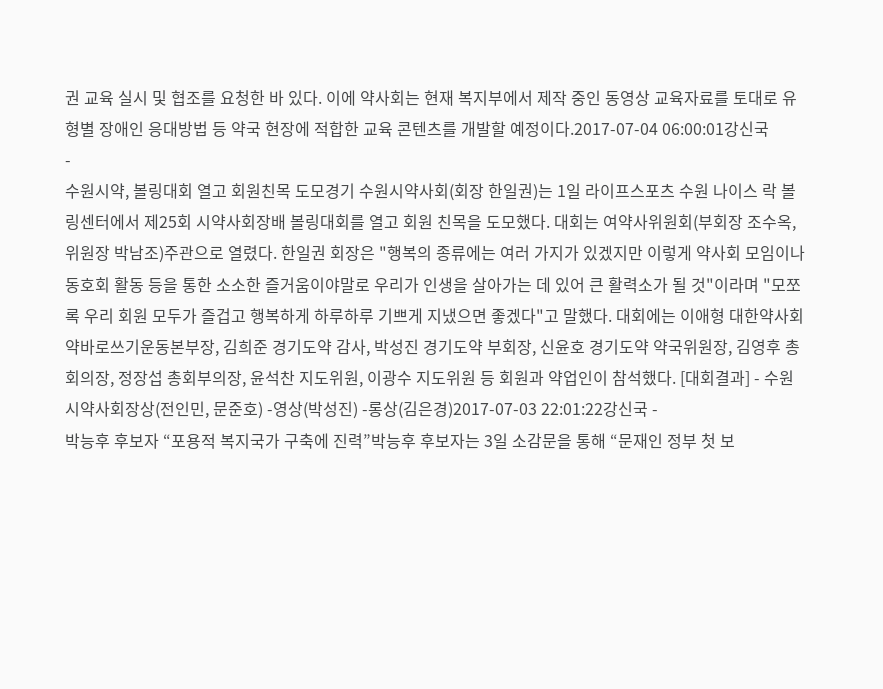권 교육 실시 및 협조를 요청한 바 있다. 이에 약사회는 현재 복지부에서 제작 중인 동영상 교육자료를 토대로 유형별 장애인 응대방법 등 약국 현장에 적합한 교육 콘텐츠를 개발할 예정이다.2017-07-04 06:00:01강신국
-
수원시약, 볼링대회 열고 회원친목 도모경기 수원시약사회(회장 한일권)는 1일 라이프스포츠 수원 나이스 락 볼링센터에서 제25회 시약사회장배 볼링대회를 열고 회원 친목을 도모했다. 대회는 여약사위원회(부회장 조수옥, 위원장 박남조)주관으로 열렸다. 한일권 회장은 "행복의 종류에는 여러 가지가 있겠지만 이렇게 약사회 모임이나 동호회 활동 등을 통한 소소한 즐거움이야말로 우리가 인생을 살아가는 데 있어 큰 활력소가 될 것"이라며 "모쪼록 우리 회원 모두가 즐겁고 행복하게 하루하루 기쁘게 지냈으면 좋겠다"고 말했다. 대회에는 이애형 대한약사회 약바로쓰기운동본부장, 김희준 경기도약 감사, 박성진 경기도약 부회장, 신윤호 경기도약 약국위원장, 김영후 총회의장, 정장섭 총회부의장, 윤석찬 지도위원, 이광수 지도위원 등 회원과 약업인이 참석했다. [대회결과] - 수원시약사회장상(전인민, 문준호) -영상(박성진) -롱상(김은경)2017-07-03 22:01:22강신국 -
박능후 후보자 “포용적 복지국가 구축에 진력”박능후 후보자는 3일 소감문을 통해 “문재인 정부 첫 보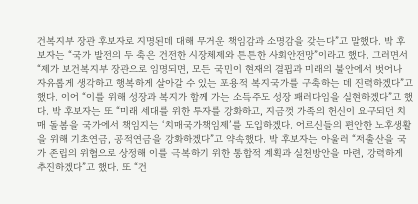건복지부 장관 후보자로 지명된데 대해 무거운 책임감과 소명감을 갖는다”고 말했다. 박 후보자는 “국가 발전의 두 축은 건전한 시장체제와 튼튼한 사회안전망”이라고 했다. 그러면서 “제가 보건복지부 장관으로 임명되면, 모든 국민이 현재의 결핍과 미래의 불안에서 벗어나 자유롭게 생각하고 행복하게 살아갈 수 있는 포용적 복지국가를 구축하는 데 진력하겠다”고 했다. 이어 “이를 위해 성장과 복지가 함께 가는 소득주도 성장 패러다임을 실현하겠다”고 했다. 박 후보자는 또 “미래 세대를 위한 투자를 강화하고, 지금껏 가족의 헌신이 요구되던 치매 돌봄을 국가에서 책임지는 ‘치매국가책임제’를 도입하겠다. 어르신들의 편안한 노후생활을 위해 기초연금, 공적연금을 강화하겠다”고 약속했다. 박 후보자는 아울러 “저출산을 국가 존립의 위협으로 상정해 이를 극복하기 위한 통합적 계획과 실천방안을 마련, 강력하게 추진하겠다”고 했다. 또 “건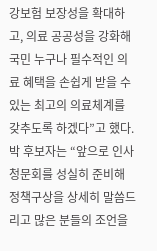강보험 보장성을 확대하고, 의료 공공성을 강화해 국민 누구나 필수적인 의료 혜택을 손쉽게 받을 수 있는 최고의 의료체계를 갖추도록 하겠다”고 했다. 박 후보자는 “앞으로 인사청문회를 성실히 준비해 정책구상을 상세히 말씀드리고 많은 분들의 조언을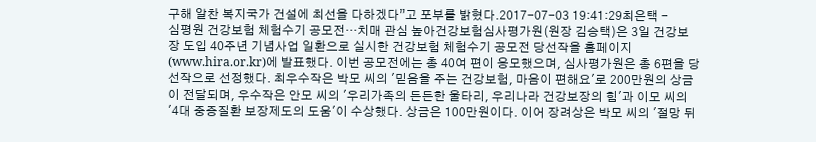구해 알찬 복지국가 건설에 최선을 다하겠다”고 포부를 밝혔다.2017-07-03 19:41:29최은택 -
심평원 건강보험 체험수기 공모전…치매 관심 높아건강보험심사평가원(원장 김승택)은 3일 건강보장 도입 40주년 기념사업 일환으로 실시한 건강보험 체험수기 공모전 당선작을 홈페이지(www.hira.or.kr)에 발표했다. 이번 공모전에는 총 40여 편이 응모했으며, 심사평가원은 총 6편을 당선작으로 선정했다. 최우수작은 박모 씨의 '믿음을 주는 건강보험, 마음이 편해요'로 200만원의 상금이 전달되며, 우수작은 안모 씨의 '우리가족의 든든한 울타리, 우리나라 건강보장의 힘'과 이모 씨의 '4대 중증질환 보장제도의 도움'이 수상했다. 상금은 100만원이다. 이어 장려상은 박모 씨의 '절망 뒤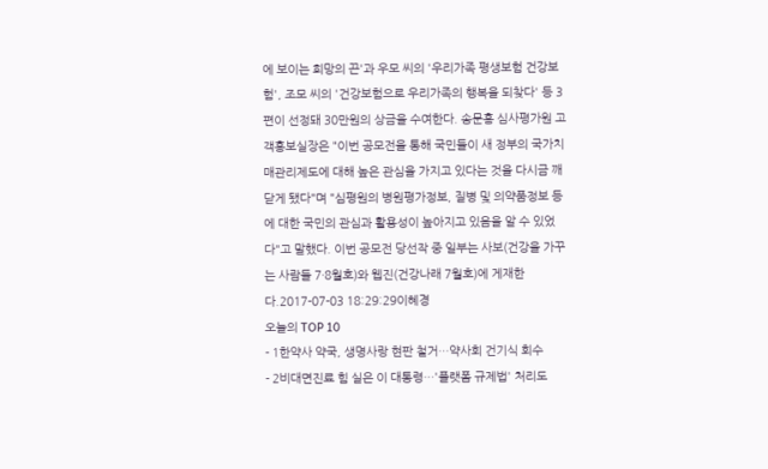에 보이는 희망의 끈'과 우모 씨의 '우리가족 평생보험 건강보험', 조모 씨의 '건강보험으로 우리가족의 행복을 되찾다' 등 3편이 선정돼 30만원의 상금을 수여한다. 송문홍 심사평가원 고객홍보실장은 "이번 공모전을 통해 국민들이 새 정부의 국가치매관리제도에 대해 높은 관심을 가지고 있다는 것을 다시금 깨닫게 됐다"며 "심평원의 병원평가정보, 질병 및 의약품정보 등에 대한 국민의 관심과 활용성이 높아지고 있음을 알 수 있었다"고 말했다. 이번 공모전 당선작 중 일부는 사보(건강을 가꾸는 사람들 7·8월호)와 웹진(건강나래 7월호)에 게재한다.2017-07-03 18:29:29이혜경
오늘의 TOP 10
- 1한약사 약국, 생명사랑 현판 철거…약사회 건기식 회수
- 2비대면진료 힘 실은 이 대통령…'플랫폼 규제법' 처리도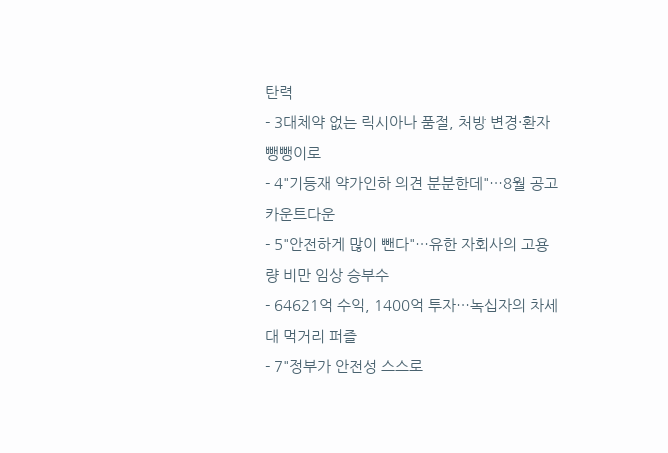탄력
- 3대체약 없는 릭시아나 품절, 처방 변경·환자 뺑뺑이로
- 4"기등재 약가인하 의견 분분한데"…8월 공고 카운트다운
- 5"안전하게 많이 뺀다"…유한 자회사의 고용량 비만 임상 승부수
- 64621억 수익, 1400억 투자…녹십자의 차세대 먹거리 퍼즐
- 7"정부가 안전성 스스로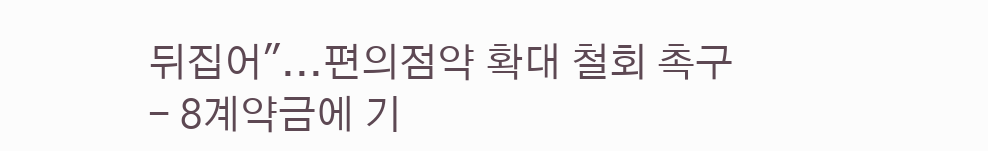뒤집어"...편의점약 확대 철회 촉구
- 8계약금에 기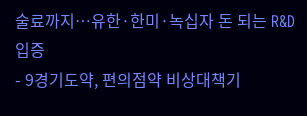술료까지…유한·한미·녹십자 돈 되는 R&D 입증
- 9경기도약, 편의점약 비상대책기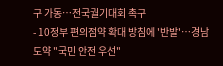구 가동…전국궐기대회 촉구
- 10정부 편의점약 확대 방침에 '반발'…경남도약 "국민 안전 우선"